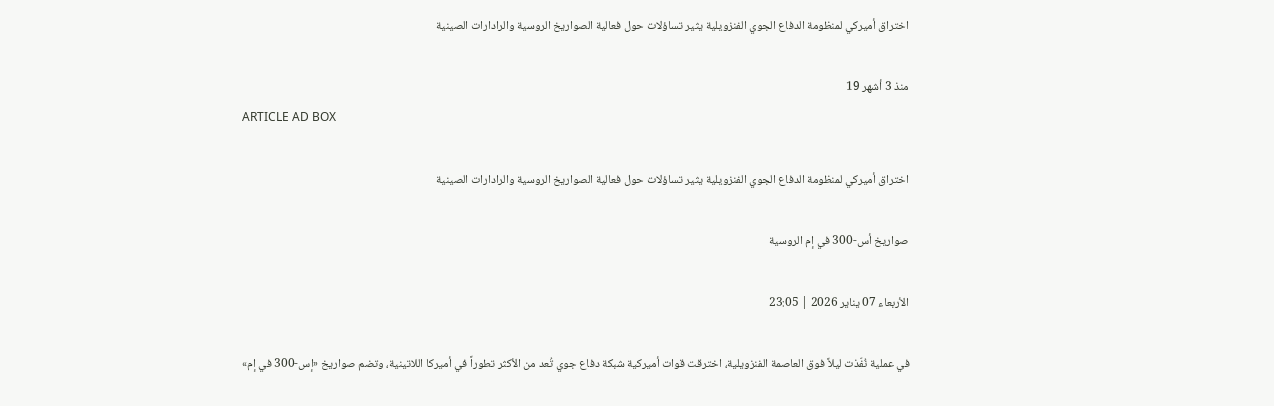اختراق أميركي لمنظومة الدفاع الجوي الفنزويلية يثير تساؤلات حول فعالية الصواريخ الروسية والرادارات الصينية

منذ 3 أشهر 19
ARTICLE AD BOX

اختراق أميركي لمنظومة الدفاع الجوي الفنزويلية يثير تساؤلات حول فعالية الصواريخ الروسية والرادارات الصينية

صواريخ أس-300 في إم الروسية

الأربعاء 07 يناير 2026 | 23:05

في عملية نُفّذت ليلاً فوق العاصمة الفنزويلية، اخترقت قوات أميركية شبكة دفاع جوي تُعد من الأكثر تطوراً في أميركا اللاتينية، وتضم صواريخ «إس-300 في إم»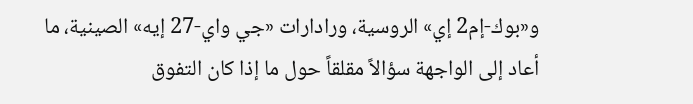و«بوك-إم2 إي» الروسية، ورادارات «جي واي-27 إيه» الصينية، ما أعاد إلى الواجهة سؤالاً مقلقاً حول ما إذا كان التفوق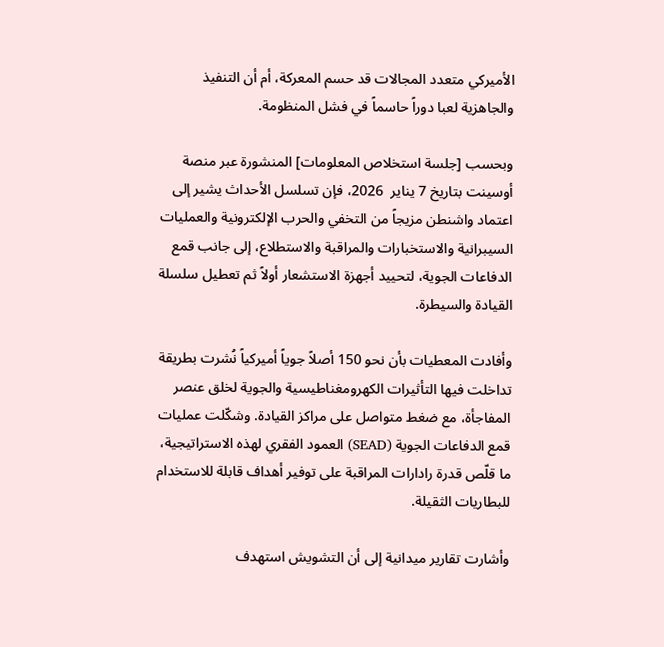الأميركي متعدد المجالات قد حسم المعركة، أم أن التنفيذ والجاهزية لعبا دوراً حاسماً في فشل المنظومة.

وبحسب [جلسة استخلاص المعلومات] المنشورة عبر منصة أوسينت بتاريخ 7 يناير  2026، فإن تسلسل الأحداث يشير إلى اعتماد واشنطن مزيجاً من التخفي والحرب الإلكترونية والعمليات السيبرانية والاستخبارات والمراقبة والاستطلاع، إلى جانب قمع الدفاعات الجوية، لتحييد أجهزة الاستشعار أولاً ثم تعطيل سلسلة القيادة والسيطرة.

وأفادت المعطيات بأن نحو 150 أصلاً جوياً أميركياً نُشرت بطريقة تداخلت فيها التأثيرات الكهرومغناطيسية والجوية لخلق عنصر المفاجأة، مع ضغط متواصل على مراكز القيادة. وشكّلت عمليات قمع الدفاعات الجوية (SEAD) العمود الفقري لهذه الاستراتيجية، ما قلّص قدرة رادارات المراقبة على توفير أهداف قابلة للاستخدام للبطاريات الثقيلة.

وأشارت تقارير ميدانية إلى أن التشويش استهدف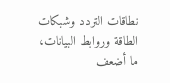نطاقات التردد وشبكات الطاقة وروابط البيانات، ما أضعف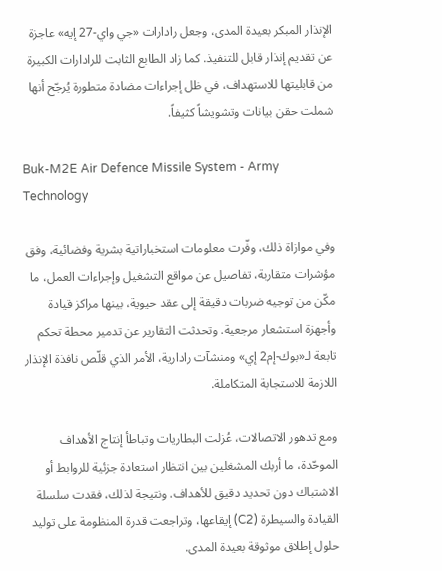الإنذار المبكر بعيدة المدى، وجعل رادارات «جي واي-27 إيه» عاجزة عن تقديم إنذار قابل للتنفيذ. كما زاد الطابع الثابت للرادارات الكبيرة من قابليتها للاستهداف، في ظل إجراءات مضادة متطورة يُرجّح أنها شملت حقن بيانات وتشويشاً كثيفاً.

Buk-M2E Air Defence Missile System - Army Technology

وفي موازاة ذلك، وفّرت معلومات استخباراتية بشرية وفضائية، وفق مؤشرات متقاربة، تفاصيل عن مواقع التشغيل وإجراءات العمل، ما مكّن من توجيه ضربات دقيقة إلى عقد حيوية، بينها مراكز قيادة وأجهزة استشعار مرجعية. وتحدثت التقارير عن تدمير محطة تحكم تابعة لـ«بوك-إم2 إي» ومنشآت رادارية، الأمر الذي قلّص نافذة الإنذار اللازمة للاستجابة المتكاملة.

ومع تدهور الاتصالات، عُزلت البطاريات وتباطأ إنتاج الأهداف الموحّدة، ما أربك المشغلين بين انتظار استعادة جزئية للروابط أو الاشتباك دون تحديد دقيق للأهداف. ونتيجة لذلك، فقدت سلسلة القيادة والسيطرة (C2) إيقاعها، وتراجعت قدرة المنظومة على توليد حلول إطلاق موثوقة بعيدة المدى.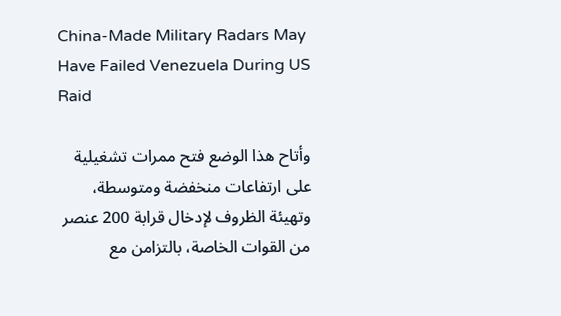China-Made Military Radars May Have Failed Venezuela During US Raid

وأتاح هذا الوضع فتح ممرات تشغيلية على ارتفاعات منخفضة ومتوسطة، وتهيئة الظروف لإدخال قرابة 200 عنصر من القوات الخاصة، بالتزامن مع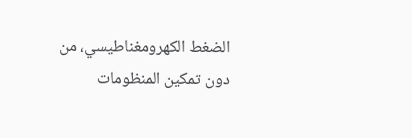الضغط الكهرومغناطيسي، من دون تمكين المنظومات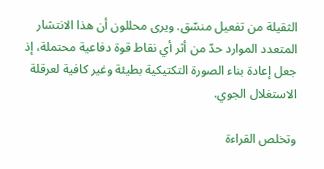الثقيلة من تفعيل منسّق. ويرى محللون أن هذا الانتشار المتعدد الموارد حدّ من أثر أي نقاط قوة دفاعية محتملة، إذ جعل إعادة بناء الصورة التكتيكية بطيئة وغير كافية لعرقلة الاستغلال الجوي.

وتخلص القراءة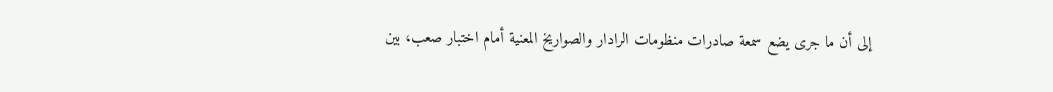إلى أن ما جرى يضع سمعة صادرات منظومات الرادار والصواريخ المعنية أمام اختبار صعب، بين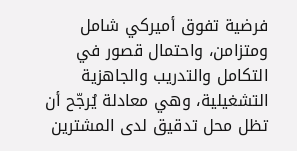فرضية تفوق أميركي شامل ومتزامن، واحتمال قصور في التكامل والتدريب والجاهزية التشغيلية، وهي معادلة يُرجّح أن تظل محل تدقيق لدى المشترين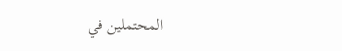المحتملين في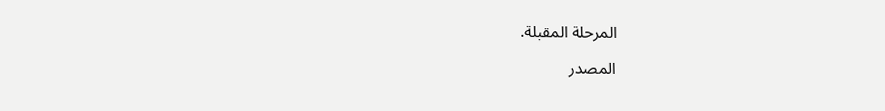المرحلة المقبلة.

المصدر